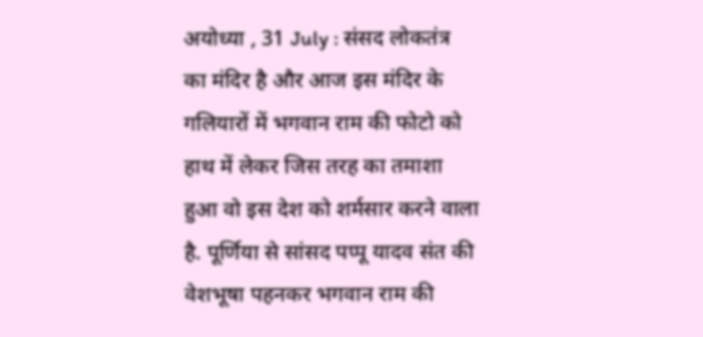अयोध्या , 31 July : संसद लोकतंत्र का मंदिर है और आज इस मंदिर के गलियारों में भगवान राम की फोटो को हाथ में लेकर जिस तरह का तमाशा हुआ वो इस देश को शर्मसार करने वाला है. पूर्णिया से सांसद पप्पू यादव संत की वेशभूषा पहनकर भगवान राम की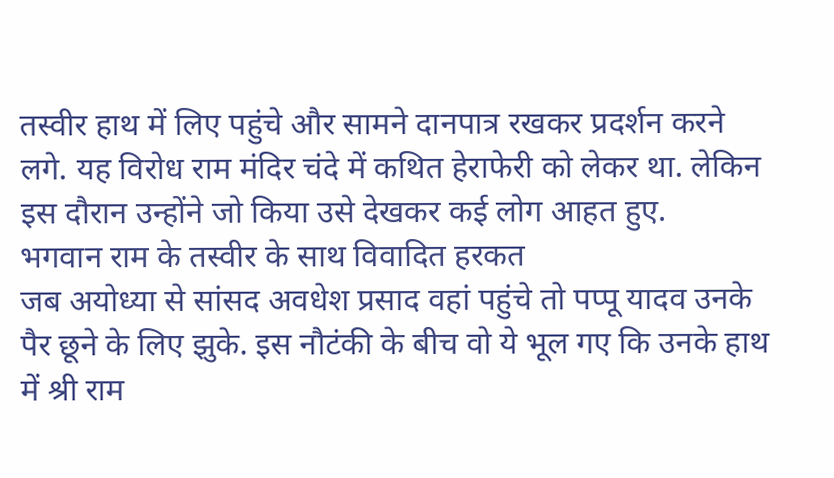तस्वीर हाथ में लिए पहुंचे और सामने दानपात्र रखकर प्रदर्शन करने लगे. यह विरोध राम मंदिर चंदे में कथित हेराफेरी को लेकर था. लेकिन इस दौरान उन्होंने जो किया उसे देखकर कई लोग आहत हुए.
भगवान राम के तस्वीर के साथ विवादित हरकत
जब अयोध्या से सांसद अवधेश प्रसाद वहां पहुंचे तो पप्पू यादव उनके पैर छूने के लिए झुके. इस नौटंकी के बीच वो ये भूल गए कि उनके हाथ में श्री राम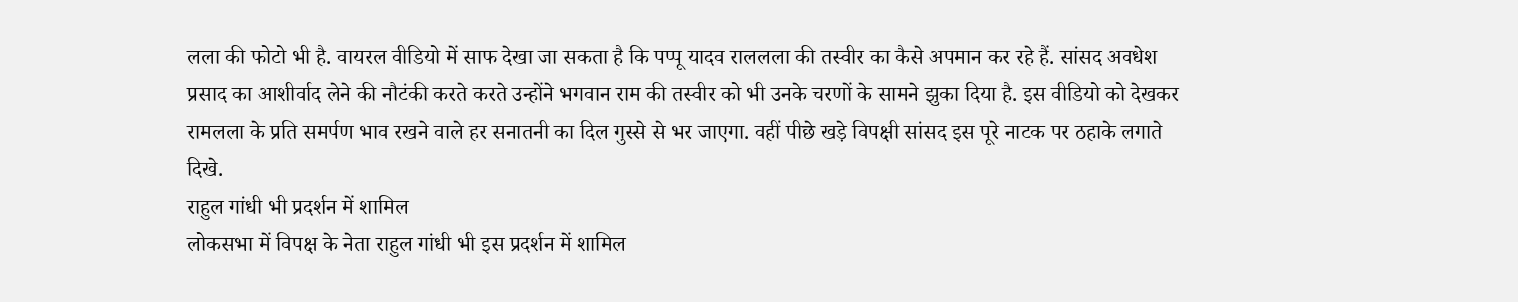लला की फोटो भी है. वायरल वीडियो में साफ देखा जा सकता है कि पप्पू यादव राललला की तस्वीर का कैसे अपमान कर रहे हैं. सांसद अवधेश प्रसाद का आशीर्वाद लेने की नौटंकी करते करते उन्होंने भगवान राम की तस्वीर को भी उनके चरणों के सामने झुका दिया है. इस वीडियो को देखकर रामलला के प्रति समर्पण भाव रखने वाले हर सनातनी का दिल गुस्से से भर जाएगा. वहीं पीछे खड़े विपक्षी सांसद इस पूरे नाटक पर ठहाके लगाते दिखे.
राहुल गांधी भी प्रदर्शन में शामिल
लोकसभा में विपक्ष के नेता राहुल गांधी भी इस प्रदर्शन में शामिल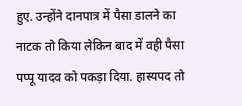हुए. उन्होंने दानपात्र में पैसा डालने का नाटक तो किया लेकिन बाद में वही पैसा पप्पू यादव को पकड़ा दिया. हास्यपद तो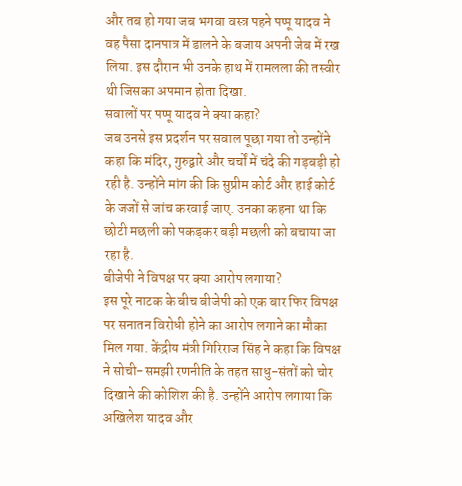और तब हो गया जब भगवा वस्त्र पहने पप्पू यादव ने वह पैसा दानपात्र में डालने के बजाय अपनी जेब में रख लिया. इस दौरान भी उनके हाथ में रामलला की तस्वीर थी जिसका अपमान होता दिखा.
सवालों पर पप्पू यादव ने क्या कहा?
जब उनसे इस प्रदर्शन पर सवाल पूछा गया तो उन्होंने कहा कि मंदिर, गुरुद्वारे और चर्चों में चंदे की गड़बड़ी हो रही है. उन्होंने मांग की कि सुप्रीम कोर्ट और हाई कोर्ट के जजों से जांच करवाई जाए. उनका कहना था कि छोटी मछली को पकड़कर बड़ी मछली को बचाया जा रहा है.
बीजेपी ने विपक्ष पर क्या आरोप लगाया?
इस पूरे नाटक के बीच बीजेपी को एक बार फिर विपक्ष पर सनातन विरोधी होने का आरोप लगाने का मौका मिल गया. केंद्रीय मंत्री गिरिराज सिंह ने कहा कि विपक्ष ने सोची-समझी रणनीति के तहत साधु-संतों को चोर दिखाने की कोशिश की है. उन्होंने आरोप लगाया कि अखिलेश यादव और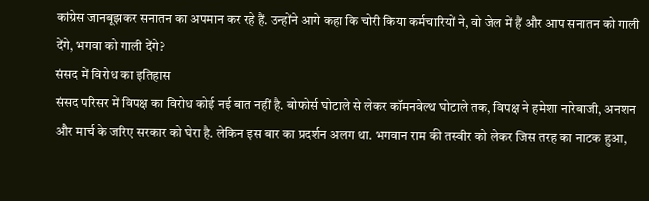कांग्रेस जानबूझकर सनातन का अपमान कर रहे हैं. उन्होंने आगे कहा कि चोरी किया कर्मचारियों ने, वो जेल में हैं और आप सनातन को गाली देंगे, भगवा को गाली देंगे?
संसद में विरोध का इतिहास
संसद परिसर में विपक्ष का विरोध कोई नई बात नहीं है. बोफोर्स घोटाले से लेकर कॉमनवेल्थ घोटाले तक, विपक्ष ने हमेशा नारेबाजी, अनशन और मार्च के जरिए सरकार को घेरा है. लेकिन इस बार का प्रदर्शन अलग था. भगवान राम की तस्वीर को लेकर जिस तरह का नाटक हुआ,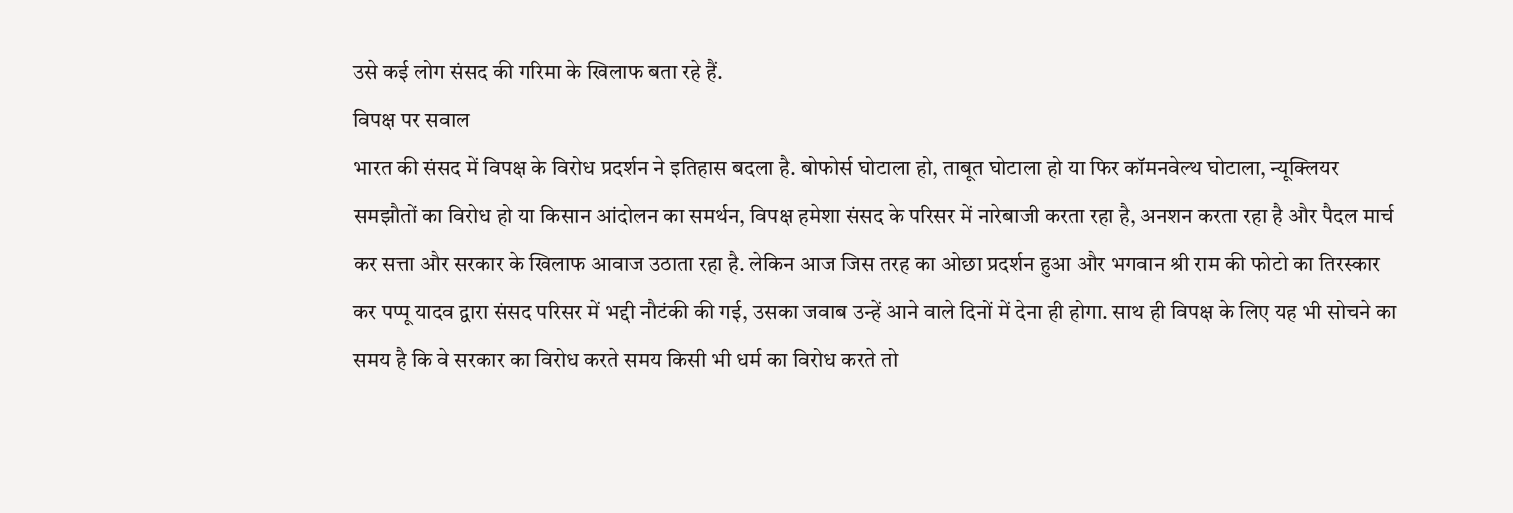उसे कई लोग संसद की गरिमा के खिलाफ बता रहे हैं.
विपक्ष पर सवाल
भारत की संसद में विपक्ष के विरोध प्रदर्शन ने इतिहास बदला है. बोफोर्स घोटाला हो, ताबूत घोटाला हो या फिर कॉमनवेल्थ घोटाला, न्यूक्लियर समझौतों का विरोध हो या किसान आंदोलन का समर्थन, विपक्ष हमेशा संसद के परिसर में नारेबाजी करता रहा है, अनशन करता रहा है और पैदल मार्च कर सत्ता और सरकार के खिलाफ आवाज उठाता रहा है. लेकिन आज जिस तरह का ओछा प्रदर्शन हुआ और भगवान श्री राम की फोटो का तिरस्कार कर पप्पू यादव द्वारा संसद परिसर में भद्दी नौटंकी की गई, उसका जवाब उन्हें आने वाले दिनों में देना ही होगा. साथ ही विपक्ष के लिए यह भी सोचने का समय है कि वे सरकार का विरोध करते समय किसी भी धर्म का विरोध करते तो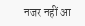नजर नहीं आ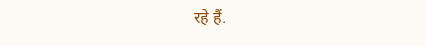रहे हैं.